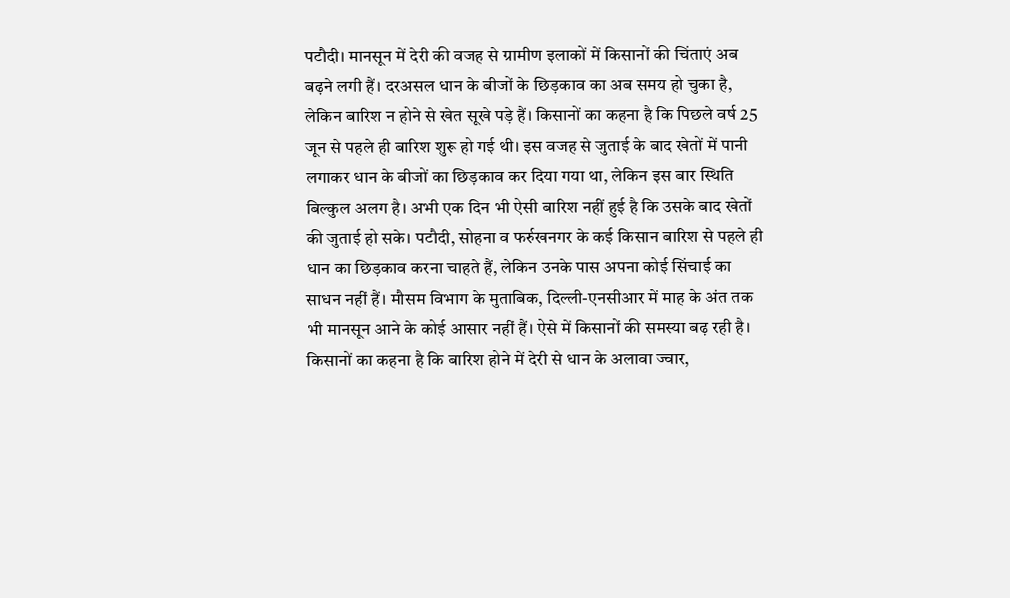पटौदी। मानसून में देरी की वजह से ग्रामीण इलाकों में किसानों की चिंताएं अब बढ़ने लगी हैं। दरअसल धान के बीजों के छिड़काव का अब समय हो चुका है, लेकिन बारिश न होने से खेत सूखे पड़े हैं। किसानों का कहना है कि पिछले वर्ष 25 जून से पहले ही बारिश शुरू हो गई थी। इस वजह से जुताई के बाद खेतों में पानी लगाकर धान के बीजों का छिड़काव कर दिया गया था, लेकिन इस बार स्थिति बिल्कुल अलग है। अभी एक दिन भी ऐसी बारिश नहीं हुई है कि उसके बाद खेतों की जुताई हो सके। पटौदी, सोहना व फर्रुखनगर के कई किसान बारिश से पहले ही धान का छिड़काव करना चाहते हैं, लेकिन उनके पास अपना कोई सिंचाई का साधन नहीं हैं। मौसम विभाग के मुताबिक, दिल्ली-एनसीआर में माह के अंत तक भी मानसून आने के कोई आसार नहीं हैं। ऐसे में किसानों की समस्या बढ़ रही है। किसानों का कहना है कि बारिश होने में देरी से धान के अलावा ज्वार,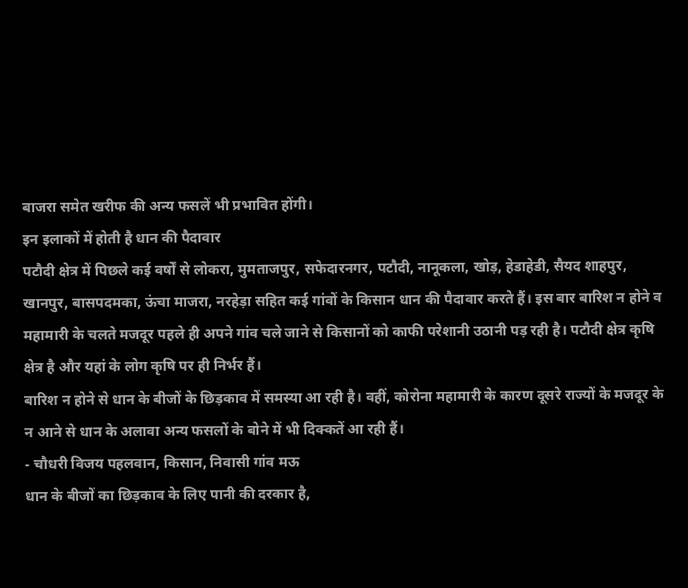बाजरा समेत खरीफ की अन्य फसलें भी प्रभावित होंगी।
इन इलाकों में होती है धान की पैदावार
पटौदी क्षेत्र में पिछले कई वर्षों से लोकरा, मुमताजपुर, सफेदारनगर, पटौदी, नानूकला, खोड़, हेडाहेडी, सैयद शाहपुर, खानपुर, बासपदमका, ऊंचा माजरा, नरहेड़ा सहित कई गांवों के किसान धान की पैदावार करते हैं। इस बार बारिश न होने व महामारी के चलते मजदूर पहले ही अपने गांव चले जाने से किसानों को काफी परेशानी उठानी पड़ रही है। पटौदी क्षेत्र कृषि क्षेत्र है और यहां के लोग कृषि पर ही निर्भर हैं।
बारिश न होने से धान के बीजों के छिड़काव में समस्या आ रही है। वहीं, कोरोना महामारी के कारण दूसरे राज्यों के मजदूर के न आने से धान के अलावा अन्य फसलों के बोने में भी दिक्कतें आ रही हैं।
- चौधरी विजय पहलवान, किसान, निवासी गांव मऊ
धान के बीजों का छिड़काव के लिए पानी की दरकार है,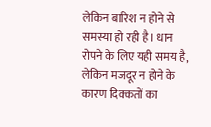लेकिन बारिश न होने से समस्या हो रही है। धान रोपने के लिए यही समय है, लेकिन मजदूर न होने के कारण दिक्कतों का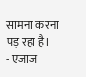सामना करना पड़ रहा है।
- एजाज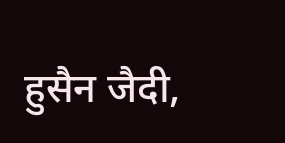हुसैन जैदी,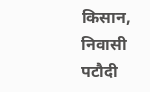किसान, निवासी पटौदी